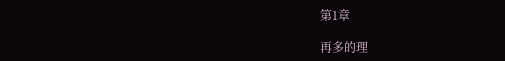第1章

再多的理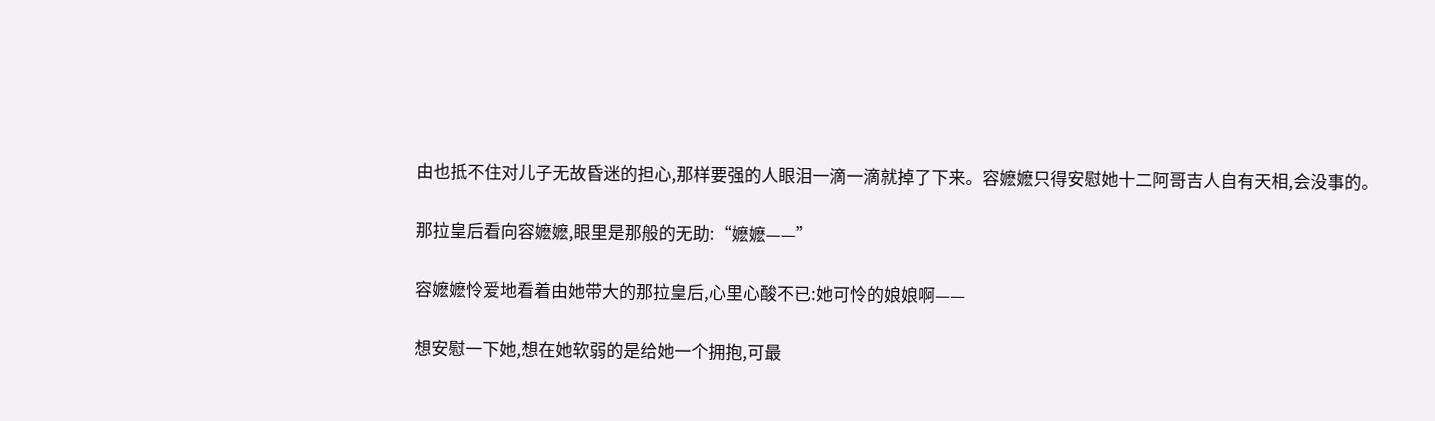由也抵不住对儿子无故昏迷的担心,那样要强的人眼泪一滴一滴就掉了下来。容嬷嬷只得安慰她十二阿哥吉人自有天相,会没事的。

那拉皇后看向容嬷嬷,眼里是那般的无助:“嬷嬷——”

容嬷嬷怜爱地看着由她带大的那拉皇后,心里心酸不已:她可怜的娘娘啊——

想安慰一下她,想在她软弱的是给她一个拥抱,可最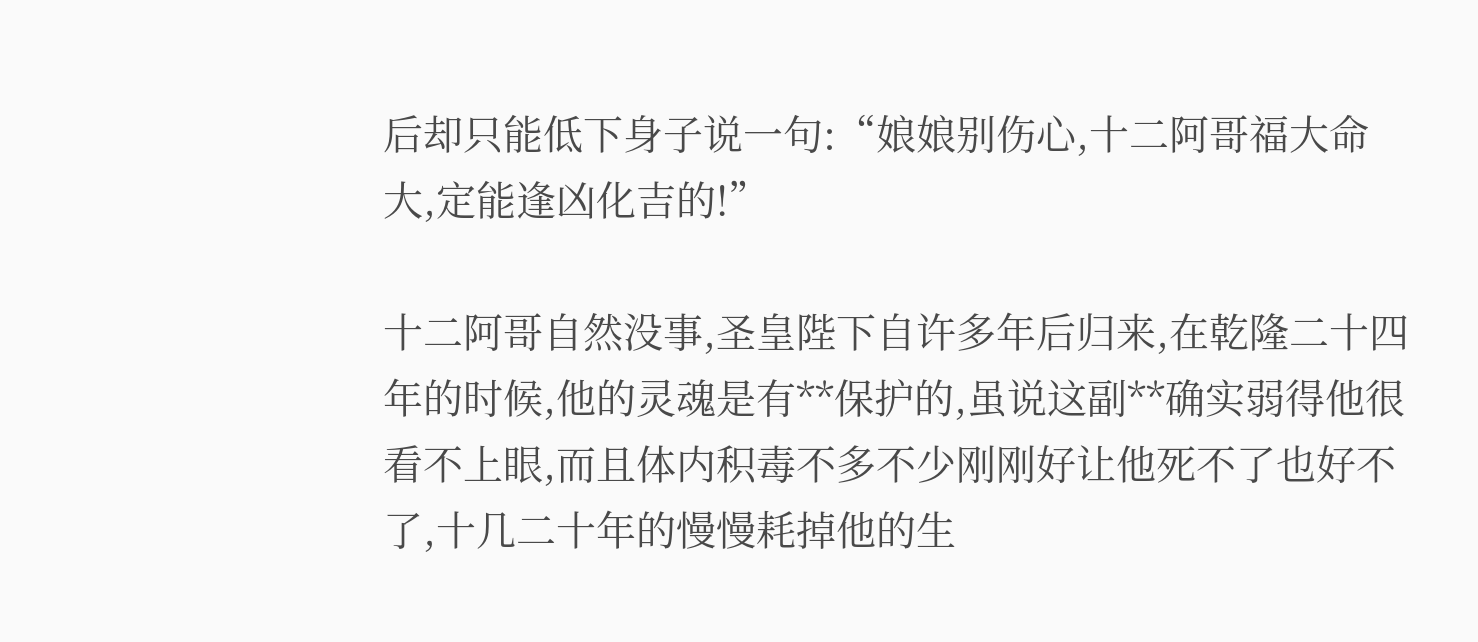后却只能低下身子说一句:“娘娘别伤心,十二阿哥福大命大,定能逢凶化吉的!”

十二阿哥自然没事,圣皇陛下自许多年后归来,在乾隆二十四年的时候,他的灵魂是有**保护的,虽说这副**确实弱得他很看不上眼,而且体内积毒不多不少刚刚好让他死不了也好不了,十几二十年的慢慢耗掉他的生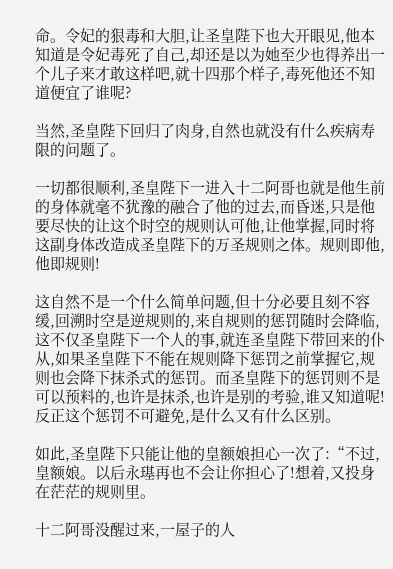命。令妃的狠毒和大胆,让圣皇陛下也大开眼见,他本知道是令妃毒死了自己,却还是以为她至少也得养出一个儿子来才敢这样吧,就十四那个样子,毒死他还不知道便宜了谁呢?

当然,圣皇陛下回归了肉身,自然也就没有什么疾病寿限的问题了。

一切都很顺利,圣皇陛下一进入十二阿哥也就是他生前的身体就毫不犹豫的融合了他的过去,而昏迷,只是他要尽快的让这个时空的规则认可他,让他掌握,同时将这副身体改造成圣皇陛下的万圣规则之体。规则即他,他即规则!

这自然不是一个什么简单问题,但十分必要且刻不容缓,回溯时空是逆规则的,来自规则的惩罚随时会降临,这不仅圣皇陛下一个人的事,就连圣皇陛下带回来的仆从,如果圣皇陛下不能在规则降下惩罚之前掌握它,规则也会降下抹杀式的惩罚。而圣皇陛下的惩罚则不是可以预料的,也许是抹杀,也许是别的考验,谁又知道呢!反正这个惩罚不可避免,是什么又有什么区别。

如此,圣皇陛下只能让他的皇额娘担心一次了:“不过,皇额娘。以后永璂再也不会让你担心了!想着,又投身在茫茫的规则里。

十二阿哥没醒过来,一屋子的人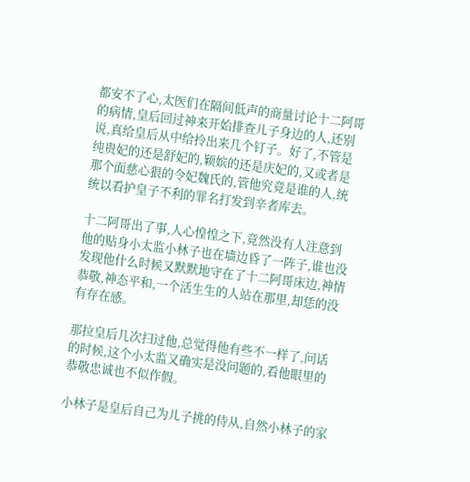都安不了心,太医们在隔间低声的商量讨论十二阿哥的病情,皇后回过神来开始排查儿子身边的人,还别说,真给皇后从中给拎出来几个钉子。好了,不管是纯贵妃的还是舒妃的,颖嫔的还是庆妃的,又或者是那个面慈心狠的令妃魏氏的,管他究竟是谁的人,统统以看护皇子不利的罪名打发到辛者库去。

十二阿哥出了事,人心惶惶之下,竟然没有人注意到他的贴身小太监小林子也在墙边昏了一阵子,谁也没发现他什么时候又默默地守在了十二阿哥床边,神情恭敬,神态平和,一个活生生的人站在那里,却恁的没有存在感。

那拉皇后几次扫过他,总觉得他有些不一样了,问话的时候,这个小太监又确实是没问题的,看他眼里的恭敬忠诚也不似作假。

小林子是皇后自己为儿子挑的侍从,自然小林子的家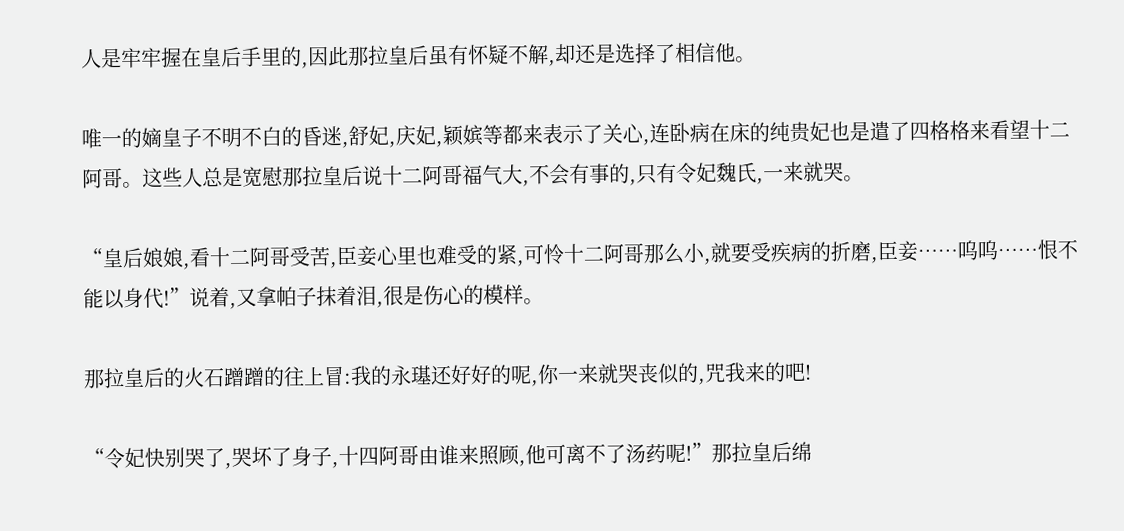人是牢牢握在皇后手里的,因此那拉皇后虽有怀疑不解,却还是选择了相信他。

唯一的嫡皇子不明不白的昏迷,舒妃,庆妃,颖嫔等都来表示了关心,连卧病在床的纯贵妃也是遣了四格格来看望十二阿哥。这些人总是宽慰那拉皇后说十二阿哥福气大,不会有事的,只有令妃魏氏,一来就哭。

“皇后娘娘,看十二阿哥受苦,臣妾心里也难受的紧,可怜十二阿哥那么小,就要受疾病的折磨,臣妾……呜呜……恨不能以身代!”说着,又拿帕子抹着泪,很是伤心的模样。

那拉皇后的火石蹭蹭的往上冒:我的永璂还好好的呢,你一来就哭丧似的,咒我来的吧!

“令妃快别哭了,哭坏了身子,十四阿哥由谁来照顾,他可离不了汤药呢!”那拉皇后绵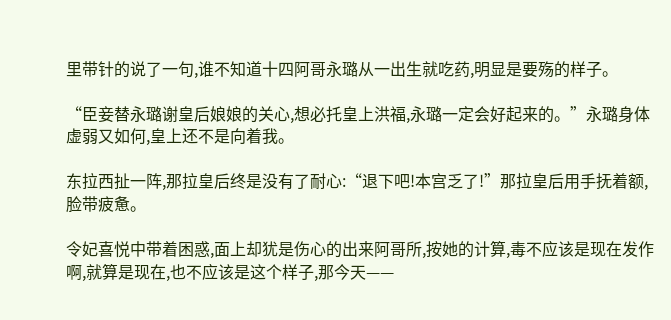里带针的说了一句,谁不知道十四阿哥永璐从一出生就吃药,明显是要殇的样子。

“臣妾替永璐谢皇后娘娘的关心,想必托皇上洪福,永璐一定会好起来的。”永璐身体虚弱又如何,皇上还不是向着我。

东拉西扯一阵,那拉皇后终是没有了耐心:“退下吧!本宫乏了!”那拉皇后用手抚着额,脸带疲惫。

令妃喜悦中带着困惑,面上却犹是伤心的出来阿哥所,按她的计算,毒不应该是现在发作啊,就算是现在,也不应该是这个样子,那今天——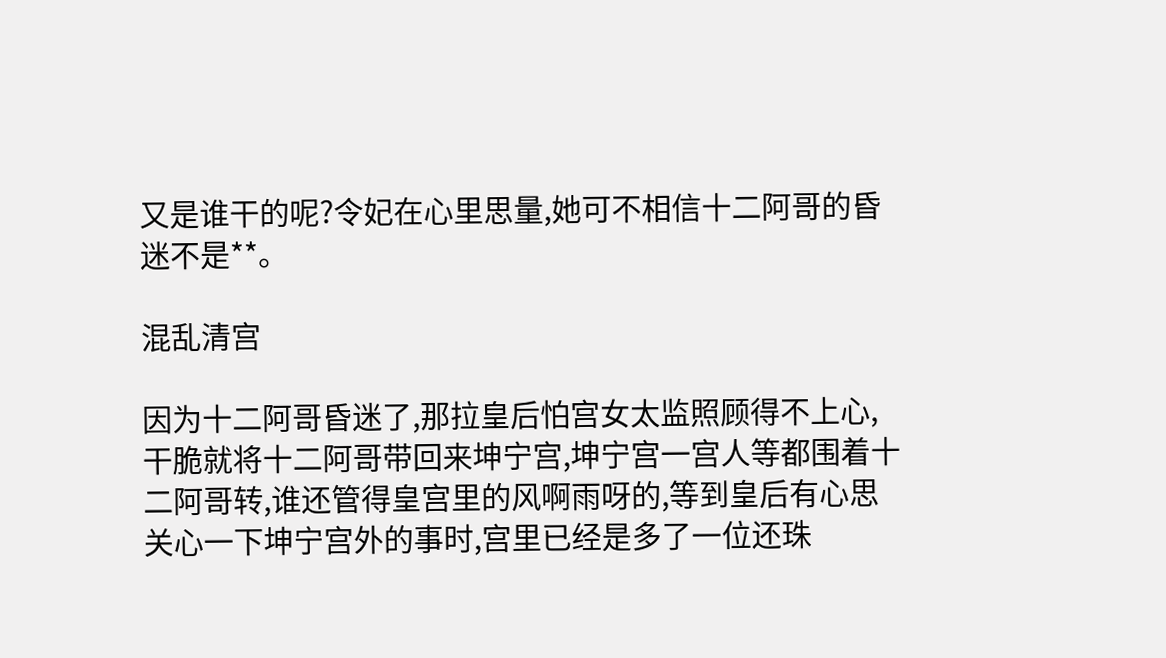又是谁干的呢?令妃在心里思量,她可不相信十二阿哥的昏迷不是**。

混乱清宫

因为十二阿哥昏迷了,那拉皇后怕宫女太监照顾得不上心,干脆就将十二阿哥带回来坤宁宫,坤宁宫一宫人等都围着十二阿哥转,谁还管得皇宫里的风啊雨呀的,等到皇后有心思关心一下坤宁宫外的事时,宫里已经是多了一位还珠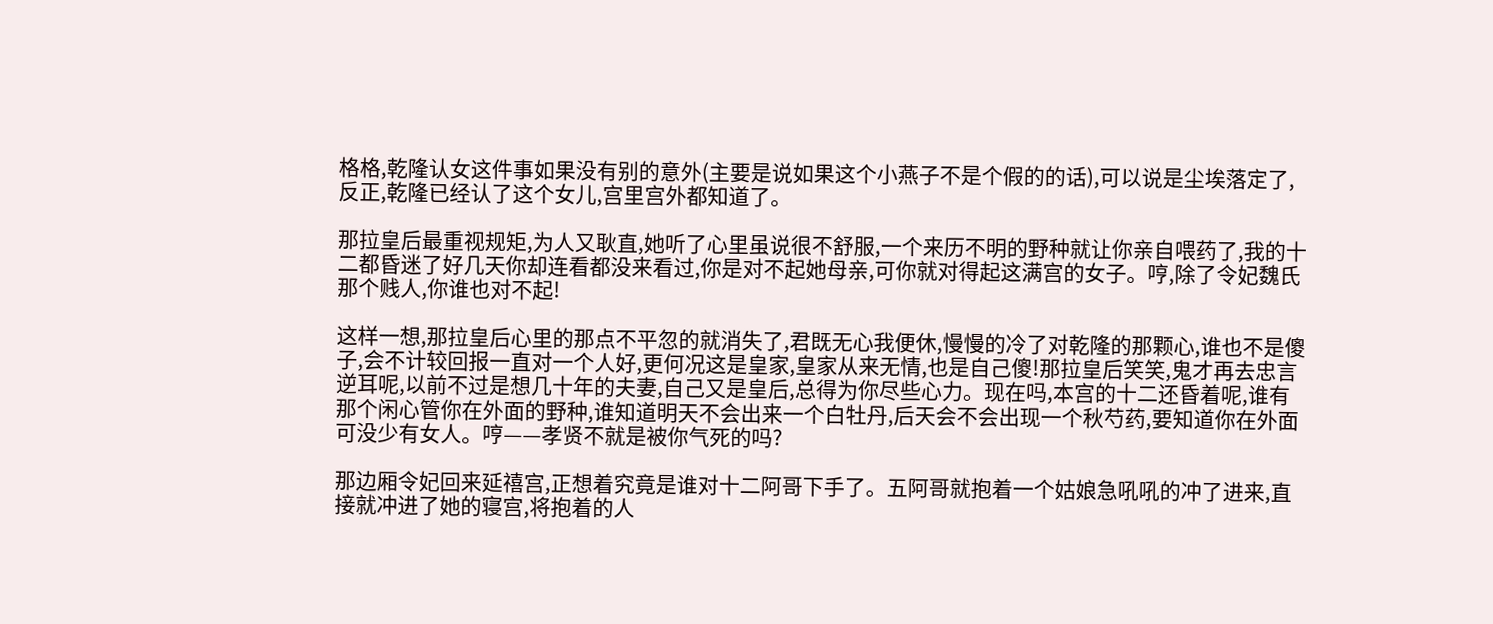格格,乾隆认女这件事如果没有别的意外(主要是说如果这个小燕子不是个假的的话),可以说是尘埃落定了,反正,乾隆已经认了这个女儿,宫里宫外都知道了。

那拉皇后最重视规矩,为人又耿直,她听了心里虽说很不舒服,一个来历不明的野种就让你亲自喂药了,我的十二都昏迷了好几天你却连看都没来看过,你是对不起她母亲,可你就对得起这满宫的女子。哼,除了令妃魏氏那个贱人,你谁也对不起!

这样一想,那拉皇后心里的那点不平忽的就消失了,君既无心我便休,慢慢的冷了对乾隆的那颗心,谁也不是傻子,会不计较回报一直对一个人好,更何况这是皇家,皇家从来无情,也是自己傻!那拉皇后笑笑,鬼才再去忠言逆耳呢,以前不过是想几十年的夫妻,自己又是皇后,总得为你尽些心力。现在吗,本宫的十二还昏着呢,谁有那个闲心管你在外面的野种,谁知道明天不会出来一个白牡丹,后天会不会出现一个秋芍药,要知道你在外面可没少有女人。哼——孝贤不就是被你气死的吗?

那边厢令妃回来延禧宫,正想着究竟是谁对十二阿哥下手了。五阿哥就抱着一个姑娘急吼吼的冲了进来,直接就冲进了她的寝宫,将抱着的人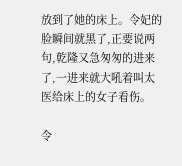放到了她的床上。令妃的脸瞬间就黑了,正要说两句,乾隆又急匆匆的进来了,一进来就大吼着叫太医给床上的女子看伤。

令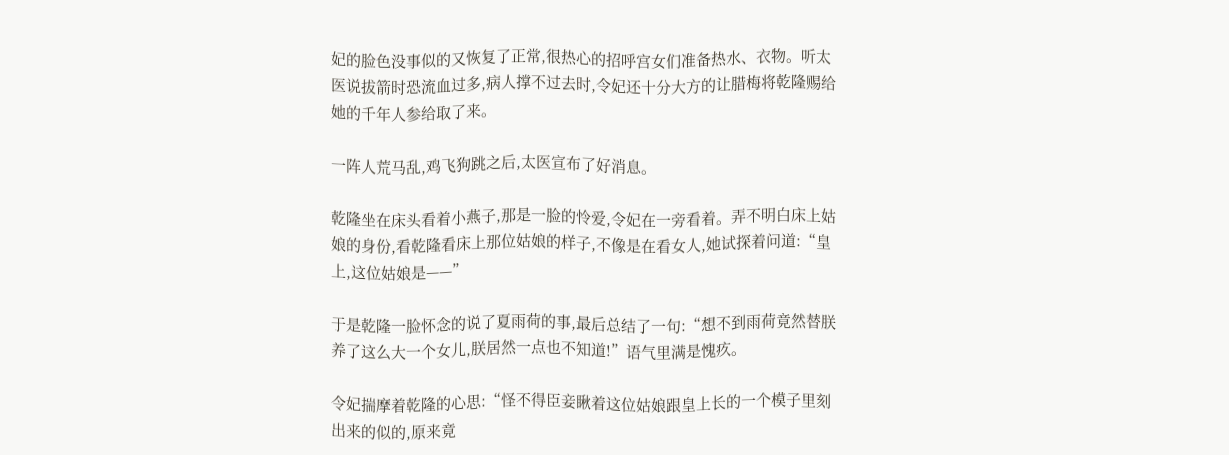妃的脸色没事似的又恢复了正常,很热心的招呼宫女们准备热水、衣物。听太医说拔箭时恐流血过多,病人撑不过去时,令妃还十分大方的让腊梅将乾隆赐给她的千年人参给取了来。

一阵人荒马乱,鸡飞狗跳之后,太医宣布了好消息。

乾隆坐在床头看着小燕子,那是一脸的怜爱,令妃在一旁看着。弄不明白床上姑娘的身份,看乾隆看床上那位姑娘的样子,不像是在看女人,她试探着问道:“皇上,这位姑娘是——”

于是乾隆一脸怀念的说了夏雨荷的事,最后总结了一句:“想不到雨荷竟然替朕养了这么大一个女儿,朕居然一点也不知道!”语气里满是愧疚。

令妃揣摩着乾隆的心思:“怪不得臣妾瞅着这位姑娘跟皇上长的一个模子里刻出来的似的,原来竟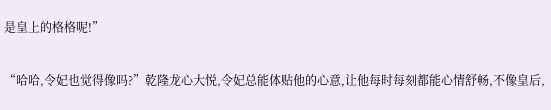是皇上的格格呢!”

“哈哈,令妃也觉得像吗?”乾隆龙心大悦,令妃总能体贴他的心意,让他每时每刻都能心情舒畅,不像皇后,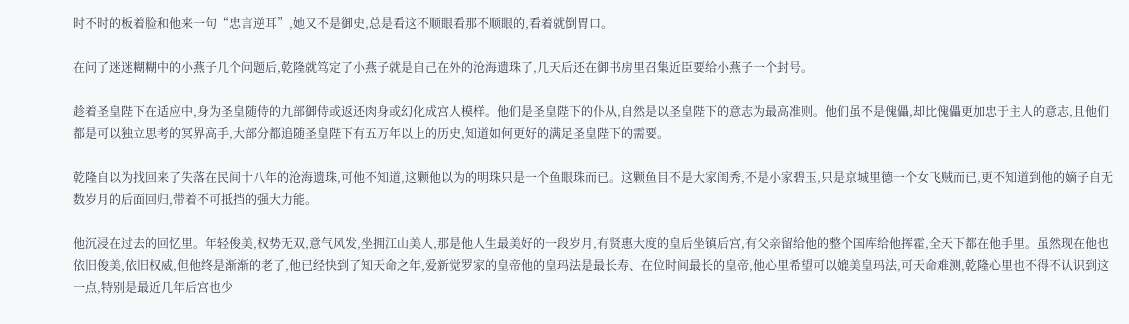时不时的板着脸和他来一句“忠言逆耳”,她又不是御史,总是看这不顺眼看那不顺眼的,看着就倒胃口。

在问了迷迷糊糊中的小燕子几个问题后,乾隆就笃定了小燕子就是自己在外的沧海遗珠了,几天后还在御书房里召集近臣要给小燕子一个封号。

趁着圣皇陛下在适应中,身为圣皇随侍的九部御侍或返还肉身或幻化成宫人模样。他们是圣皇陛下的仆从,自然是以圣皇陛下的意志为最高准则。他们虽不是傀儡,却比傀儡更加忠于主人的意志,且他们都是可以独立思考的冥界高手,大部分都追随圣皇陛下有五万年以上的历史,知道如何更好的满足圣皇陛下的需要。

乾隆自以为找回来了失落在民间十八年的沧海遗珠,可他不知道,这颗他以为的明珠只是一个鱼眼珠而已。这颗鱼目不是大家闺秀,不是小家碧玉,只是京城里德一个女飞贼而已,更不知道到他的嫡子自无数岁月的后面回归,带着不可抵挡的强大力能。

他沉浸在过去的回忆里。年轻俊美,权势无双,意气风发,坐拥江山美人,那是他人生最美好的一段岁月,有贤惠大度的皇后坐镇后宫,有父亲留给他的整个国库给他挥霍,全天下都在他手里。虽然现在他也依旧俊美,依旧权威,但他终是渐渐的老了,他已经快到了知天命之年,爱新觉罗家的皇帝他的皇玛法是最长寿、在位时间最长的皇帝,他心里希望可以媲美皇玛法,可天命难测,乾隆心里也不得不认识到这一点,特别是最近几年后宫也少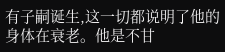有子嗣诞生,这一切都说明了他的身体在衰老。他是不甘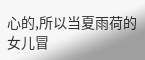心的,所以当夏雨荷的女儿冒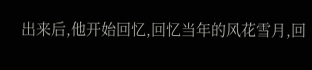出来后,他开始回忆,回忆当年的风花雪月,回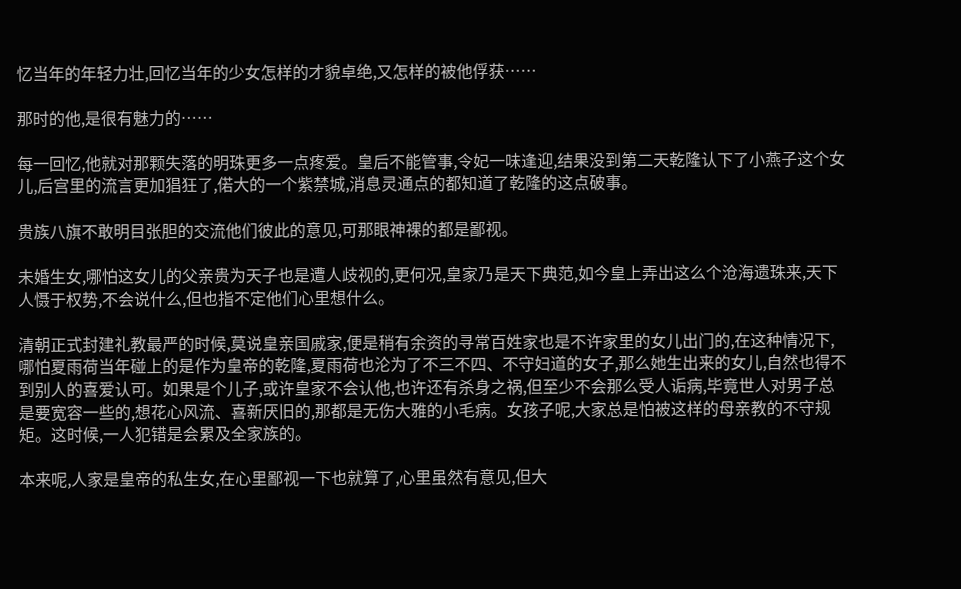忆当年的年轻力壮,回忆当年的少女怎样的才貌卓绝,又怎样的被他俘获……

那时的他,是很有魅力的……

每一回忆,他就对那颗失落的明珠更多一点疼爱。皇后不能管事,令妃一味逢迎,结果没到第二天乾隆认下了小燕子这个女儿,后宫里的流言更加猖狂了,偌大的一个紫禁城,消息灵通点的都知道了乾隆的这点破事。

贵族八旗不敢明目张胆的交流他们彼此的意见,可那眼神裸的都是鄙视。

未婚生女,哪怕这女儿的父亲贵为天子也是遭人歧视的,更何况,皇家乃是天下典范,如今皇上弄出这么个沧海遗珠来,天下人慑于权势,不会说什么,但也指不定他们心里想什么。

清朝正式封建礼教最严的时候,莫说皇亲国戚家,便是稍有余资的寻常百姓家也是不许家里的女儿出门的,在这种情况下,哪怕夏雨荷当年碰上的是作为皇帝的乾隆,夏雨荷也沦为了不三不四、不守妇道的女子,那么她生出来的女儿,自然也得不到别人的喜爱认可。如果是个儿子,或许皇家不会认他,也许还有杀身之祸,但至少不会那么受人诟病,毕竟世人对男子总是要宽容一些的,想花心风流、喜新厌旧的,那都是无伤大雅的小毛病。女孩子呢,大家总是怕被这样的母亲教的不守规矩。这时候,一人犯错是会累及全家族的。

本来呢,人家是皇帝的私生女,在心里鄙视一下也就算了,心里虽然有意见,但大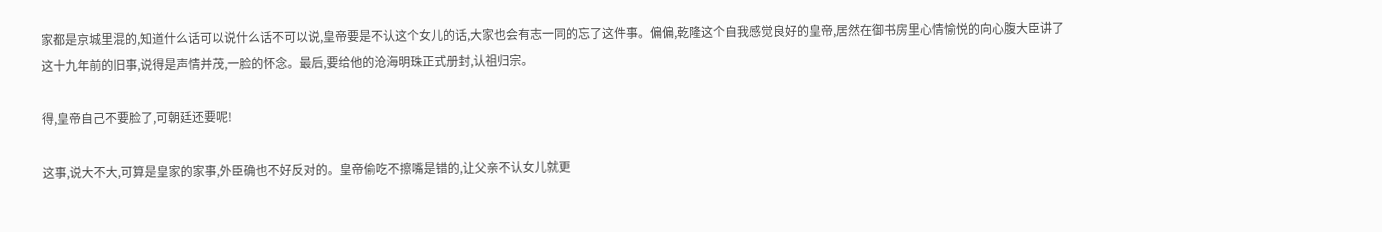家都是京城里混的,知道什么话可以说什么话不可以说,皇帝要是不认这个女儿的话,大家也会有志一同的忘了这件事。偏偏,乾隆这个自我感觉良好的皇帝,居然在御书房里心情愉悦的向心腹大臣讲了这十九年前的旧事,说得是声情并茂,一脸的怀念。最后,要给他的沧海明珠正式册封,认祖归宗。

得,皇帝自己不要脸了,可朝廷还要呢!

这事,说大不大,可算是皇家的家事,外臣确也不好反对的。皇帝偷吃不擦嘴是错的,让父亲不认女儿就更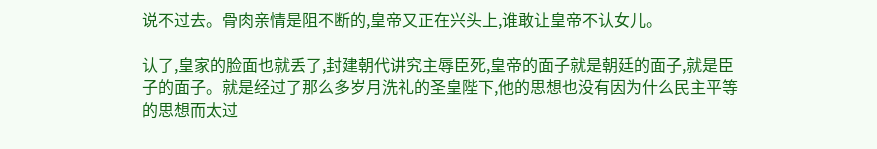说不过去。骨肉亲情是阻不断的,皇帝又正在兴头上,谁敢让皇帝不认女儿。

认了,皇家的脸面也就丢了,封建朝代讲究主辱臣死,皇帝的面子就是朝廷的面子,就是臣子的面子。就是经过了那么多岁月洗礼的圣皇陛下,他的思想也没有因为什么民主平等的思想而太过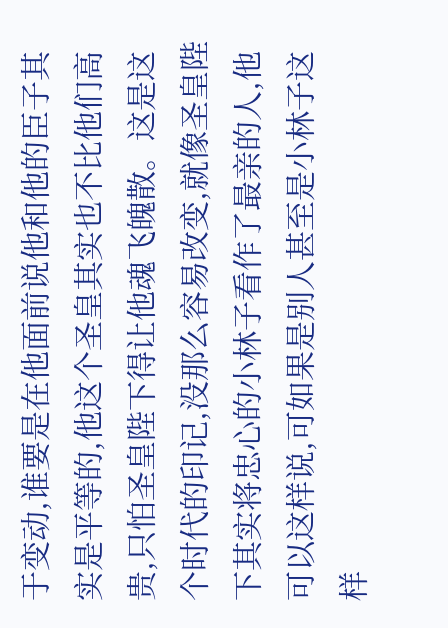于变动,谁要是在他面前说他和他的臣子其实是平等的,他这个圣皇其实也不比他们高贵,只怕圣皇陛下得让他魂飞魄散。这是这个时代的印记,没那么容易改变,就像圣皇陛下其实将忠心的小林子看作了最亲的人,他可以这样说,可如果是别人甚至是小林子这样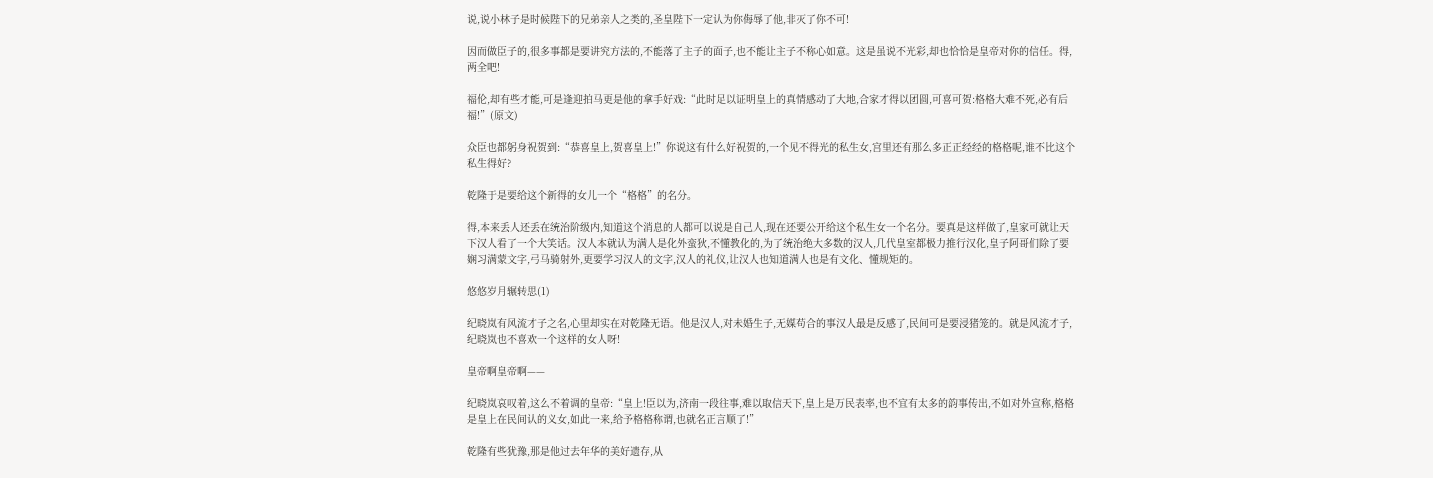说,说小林子是时候陛下的兄弟亲人之类的,圣皇陛下一定认为你侮辱了他,非灭了你不可!

因而做臣子的,很多事都是要讲究方法的,不能落了主子的面子,也不能让主子不称心如意。这是虽说不光彩,却也恰恰是皇帝对你的信任。得,两全吧!

福伦,却有些才能,可是逢迎拍马更是他的拿手好戏:“此时足以证明皇上的真情感动了大地,合家才得以团圆,可喜可贺:格格大难不死,必有后福!”(原文)

众臣也都躬身祝贺到:“恭喜皇上,贺喜皇上!”你说这有什么好祝贺的,一个见不得光的私生女,宫里还有那么多正正经经的格格呢,谁不比这个私生得好?

乾隆于是要给这个新得的女儿一个“格格”的名分。

得,本来丢人还丢在统治阶级内,知道这个消息的人都可以说是自己人,现在还要公开给这个私生女一个名分。要真是这样做了,皇家可就让天下汉人看了一个大笑话。汉人本就认为满人是化外蛮狄,不懂教化的,为了统治绝大多数的汉人,几代皇室都极力推行汉化,皇子阿哥们除了要娴习满蒙文字,弓马骑射外,更要学习汉人的文字,汉人的礼仪,让汉人也知道满人也是有文化、懂规矩的。

悠悠岁月辗转思(1)

纪晓岚有风流才子之名,心里却实在对乾隆无语。他是汉人,对未婚生子,无媒苟合的事汉人最是反感了,民间可是要浸猪笼的。就是风流才子,纪晓岚也不喜欢一个这样的女人呀!

皇帝啊皇帝啊——

纪晓岚哀叹着,这么不着调的皇帝:“皇上!臣以为,济南一段往事,难以取信天下,皇上是万民表率,也不宜有太多的韵事传出,不如对外宣称,格格是皇上在民间认的义女,如此一来,给予格格称谓,也就名正言顺了!”

乾隆有些犹豫,那是他过去年华的美好遗存,从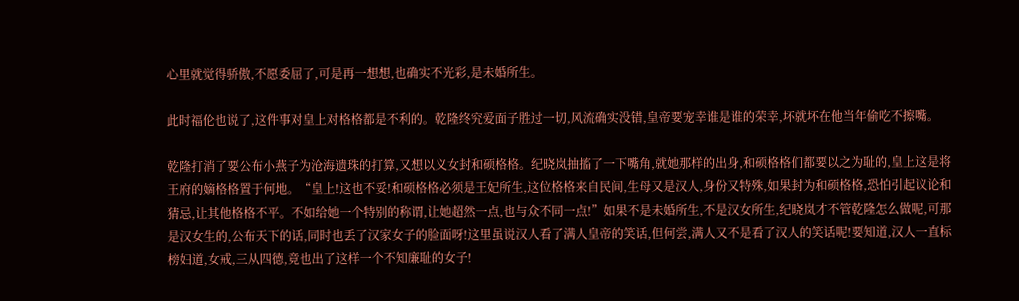心里就觉得骄傲,不愿委屈了,可是再一想想,也确实不光彩,是未婚所生。

此时福伦也说了,这件事对皇上对格格都是不利的。乾隆终究爱面子胜过一切,风流确实没错,皇帝要宠幸谁是谁的荣幸,坏就坏在他当年偷吃不擦嘴。

乾隆打消了要公布小燕子为沧海遗珠的打算,又想以义女封和硕格格。纪晓岚抽搐了一下嘴角,就她那样的出身,和硕格格们都要以之为耻的,皇上这是将王府的嫡格格置于何地。“皇上!这也不妥!和硕格格必须是王妃所生,这位格格来自民间,生母又是汉人,身份又特殊,如果封为和硕格格,恐怕引起议论和猜忌,让其他格格不平。不如给她一个特别的称谓,让她超然一点,也与众不同一点!”如果不是未婚所生,不是汉女所生,纪晓岚才不管乾隆怎么做呢,可那是汉女生的,公布天下的话,同时也丢了汉家女子的脸面呀!这里虽说汉人看了满人皇帝的笑话,但何尝,满人又不是看了汉人的笑话呢!要知道,汉人一直标榜妇道,女戒,三从四德,竟也出了这样一个不知廉耻的女子!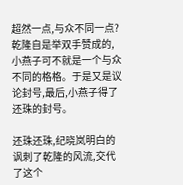超然一点,与众不同一点?乾隆自是举双手赞成的,小燕子可不就是一个与众不同的格格。于是又是议论封号,最后,小燕子得了还珠的封号。

还珠还珠,纪晓岚明白的讽刺了乾隆的风流,交代了这个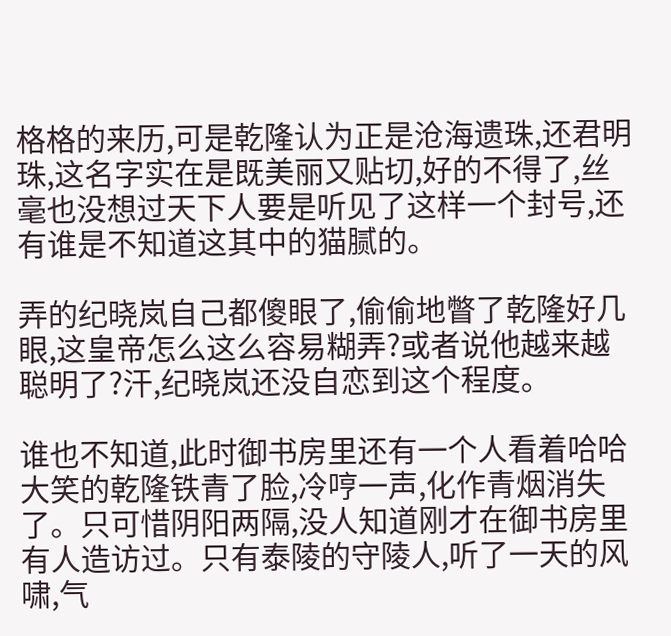格格的来历,可是乾隆认为正是沧海遗珠,还君明珠,这名字实在是既美丽又贴切,好的不得了,丝毫也没想过天下人要是听见了这样一个封号,还有谁是不知道这其中的猫腻的。

弄的纪晓岚自己都傻眼了,偷偷地瞥了乾隆好几眼,这皇帝怎么这么容易糊弄?或者说他越来越聪明了?汗,纪晓岚还没自恋到这个程度。

谁也不知道,此时御书房里还有一个人看着哈哈大笑的乾隆铁青了脸,冷哼一声,化作青烟消失了。只可惜阴阳两隔,没人知道刚才在御书房里有人造访过。只有泰陵的守陵人,听了一天的风啸,气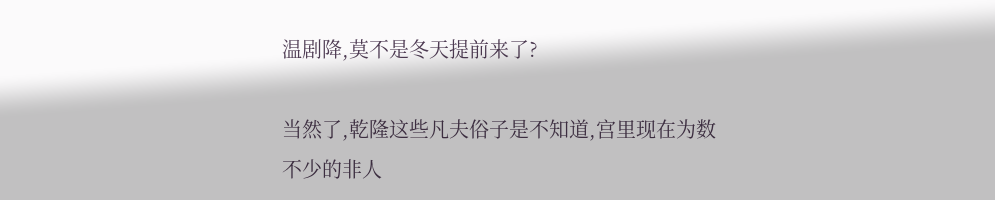温剧降,莫不是冬天提前来了?

当然了,乾隆这些凡夫俗子是不知道,宫里现在为数不少的非人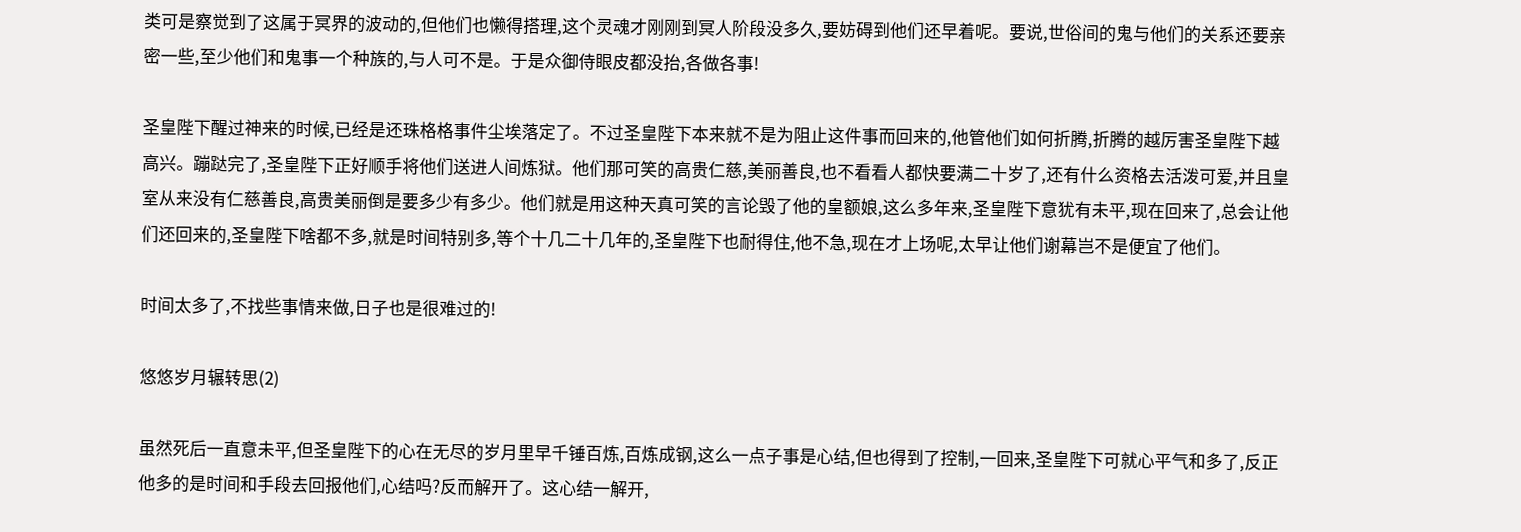类可是察觉到了这属于冥界的波动的,但他们也懒得搭理,这个灵魂才刚刚到冥人阶段没多久,要妨碍到他们还早着呢。要说,世俗间的鬼与他们的关系还要亲密一些,至少他们和鬼事一个种族的,与人可不是。于是众御侍眼皮都没抬,各做各事!

圣皇陛下醒过神来的时候,已经是还珠格格事件尘埃落定了。不过圣皇陛下本来就不是为阻止这件事而回来的,他管他们如何折腾,折腾的越厉害圣皇陛下越高兴。蹦跶完了,圣皇陛下正好顺手将他们送进人间炼狱。他们那可笑的高贵仁慈,美丽善良,也不看看人都快要满二十岁了,还有什么资格去活泼可爱,并且皇室从来没有仁慈善良,高贵美丽倒是要多少有多少。他们就是用这种天真可笑的言论毁了他的皇额娘,这么多年来,圣皇陛下意犹有未平,现在回来了,总会让他们还回来的,圣皇陛下啥都不多,就是时间特别多,等个十几二十几年的,圣皇陛下也耐得住,他不急,现在才上场呢,太早让他们谢幕岂不是便宜了他们。

时间太多了,不找些事情来做,日子也是很难过的!

悠悠岁月辗转思(2)

虽然死后一直意未平,但圣皇陛下的心在无尽的岁月里早千锤百炼,百炼成钢,这么一点子事是心结,但也得到了控制,一回来,圣皇陛下可就心平气和多了,反正他多的是时间和手段去回报他们,心结吗?反而解开了。这心结一解开,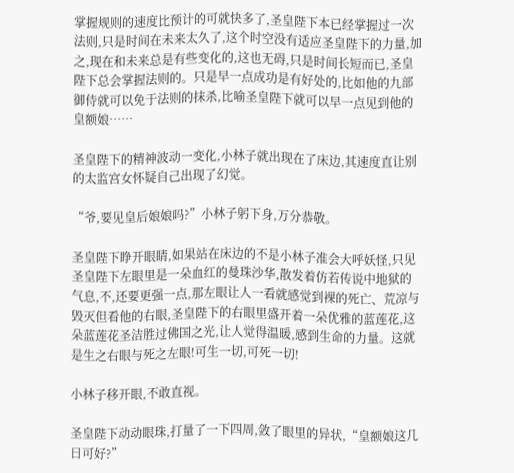掌握规则的速度比预计的可就快多了,圣皇陛下本已经掌握过一次法则,只是时间在未来太久了,这个时空没有适应圣皇陛下的力量,加之,现在和未来总是有些变化的,这也无碍,只是时间长短而已,圣皇陛下总会掌握法则的。只是早一点成功是有好处的,比如他的九部御侍就可以免于法则的抹杀,比喻圣皇陛下就可以早一点见到他的皇额娘……

圣皇陛下的精神波动一变化,小林子就出现在了床边,其速度直让别的太监宫女怀疑自己出现了幻觉。

“爷,要见皇后娘娘吗?”小林子躬下身,万分恭敬。

圣皇陛下睁开眼睛,如果站在床边的不是小林子准会大呼妖怪,只见圣皇陛下左眼里是一朵血红的曼珠沙华,散发着仿若传说中地狱的气息,不,还要更强一点,那左眼让人一看就感觉到裸的死亡、荒凉与毁灭但看他的右眼,圣皇陛下的右眼里盛开着一朵优雅的蓝莲花,这朵蓝莲花圣洁胜过佛国之光,让人觉得温暖,感到生命的力量。这就是生之右眼与死之左眼!可生一切,可死一切!

小林子移开眼,不敢直视。

圣皇陛下动动眼珠,打量了一下四周,敛了眼里的异状,“皇额娘这几日可好?”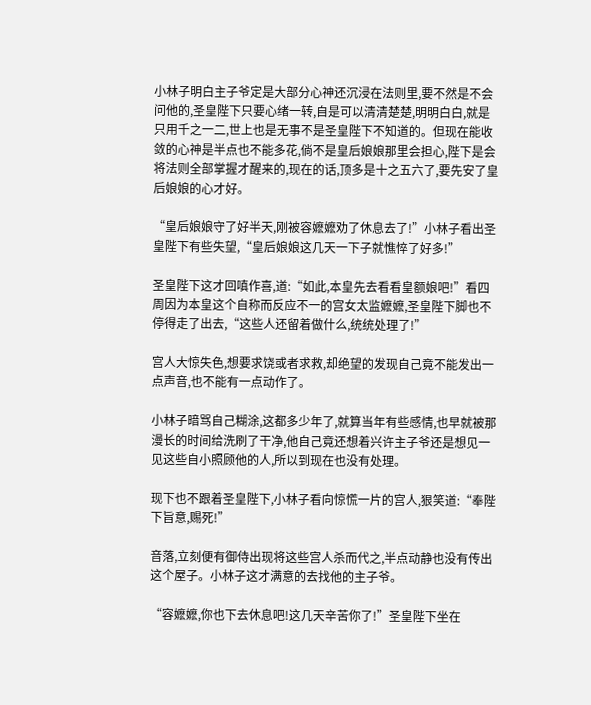小林子明白主子爷定是大部分心神还沉浸在法则里,要不然是不会问他的,圣皇陛下只要心绪一转,自是可以清清楚楚,明明白白,就是只用千之一二,世上也是无事不是圣皇陛下不知道的。但现在能收敛的心神是半点也不能多花,倘不是皇后娘娘那里会担心,陛下是会将法则全部掌握才醒来的,现在的话,顶多是十之五六了,要先安了皇后娘娘的心才好。

“皇后娘娘守了好半天,刚被容嬷嬷劝了休息去了!”小林子看出圣皇陛下有些失望,“皇后娘娘这几天一下子就憔悴了好多!”

圣皇陛下这才回嗔作喜,道:“如此,本皇先去看看皇额娘吧!”看四周因为本皇这个自称而反应不一的宫女太监嬷嬷,圣皇陛下脚也不停得走了出去,“这些人还留着做什么,统统处理了!”

宫人大惊失色,想要求饶或者求救,却绝望的发现自己竟不能发出一点声音,也不能有一点动作了。

小林子暗骂自己糊涂,这都多少年了,就算当年有些感情,也早就被那漫长的时间给洗刷了干净,他自己竟还想着兴许主子爷还是想见一见这些自小照顾他的人,所以到现在也没有处理。

现下也不跟着圣皇陛下,小林子看向惊慌一片的宫人,狠笑道:“奉陛下旨意,赐死!”

音落,立刻便有御侍出现将这些宫人杀而代之,半点动静也没有传出这个屋子。小林子这才满意的去找他的主子爷。

“容嬷嬷,你也下去休息吧!这几天辛苦你了!”圣皇陛下坐在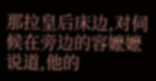那拉皇后床边,对伺候在旁边的容嬷嬷说道,他的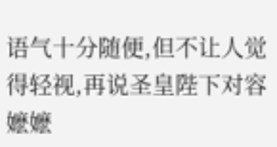语气十分随便,但不让人觉得轻视,再说圣皇陛下对容嬷嬷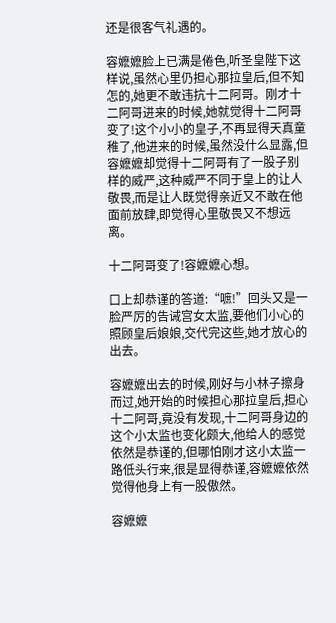还是很客气礼遇的。

容嬷嬷脸上已满是倦色,听圣皇陛下这样说,虽然心里仍担心那拉皇后,但不知怎的,她更不敢违抗十二阿哥。刚才十二阿哥进来的时候,她就觉得十二阿哥变了!这个小小的皇子,不再显得天真童稚了,他进来的时候,虽然没什么显露,但容嬷嬷却觉得十二阿哥有了一股子别样的威严,这种威严不同于皇上的让人敬畏,而是让人既觉得亲近又不敢在他面前放肆,即觉得心里敬畏又不想远离。

十二阿哥变了!容嬷嬷心想。

口上却恭谨的答道:“嗻!”回头又是一脸严厉的告诫宫女太监,要他们小心的照顾皇后娘娘,交代完这些,她才放心的出去。

容嬷嬷出去的时候,刚好与小林子擦身而过,她开始的时候担心那拉皇后,担心十二阿哥,竟没有发现,十二阿哥身边的这个小太监也变化颇大,他给人的感觉依然是恭谨的,但哪怕刚才这小太监一路低头行来,很是显得恭谨,容嬷嬷依然觉得他身上有一股傲然。

容嬷嬷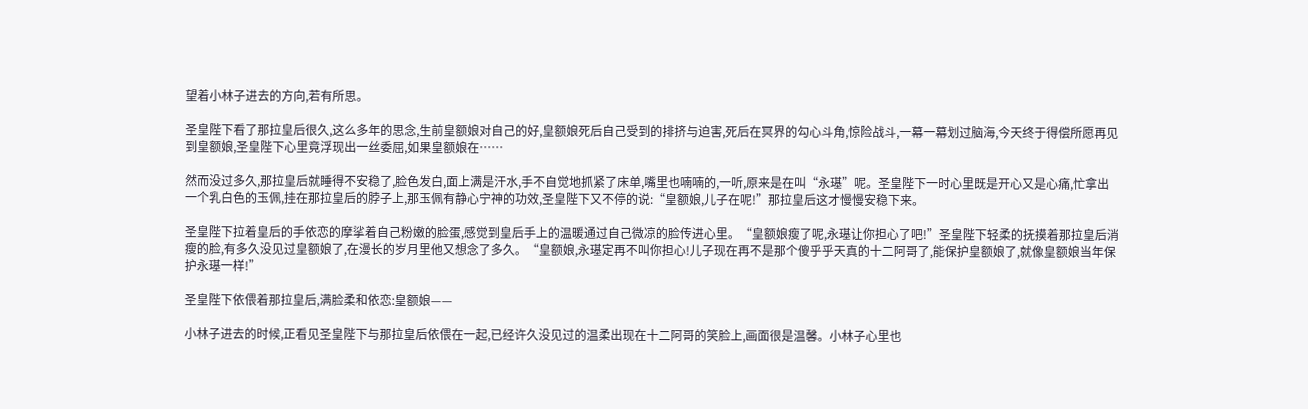望着小林子进去的方向,若有所思。

圣皇陛下看了那拉皇后很久,这么多年的思念,生前皇额娘对自己的好,皇额娘死后自己受到的排挤与迫害,死后在冥界的勾心斗角,惊险战斗,一幕一幕划过脑海,今天终于得偿所愿再见到皇额娘,圣皇陛下心里竟浮现出一丝委屈,如果皇额娘在……

然而没过多久,那拉皇后就睡得不安稳了,脸色发白,面上满是汗水,手不自觉地抓紧了床单,嘴里也喃喃的,一听,原来是在叫“永璂”呢。圣皇陛下一时心里既是开心又是心痛,忙拿出一个乳白色的玉佩,挂在那拉皇后的脖子上,那玉佩有静心宁神的功效,圣皇陛下又不停的说:“皇额娘,儿子在呢!”那拉皇后这才慢慢安稳下来。

圣皇陛下拉着皇后的手依恋的摩挲着自己粉嫩的脸蛋,感觉到皇后手上的温暖通过自己微凉的脸传进心里。“皇额娘瘦了呢,永璂让你担心了吧!”圣皇陛下轻柔的抚摸着那拉皇后消瘦的脸,有多久没见过皇额娘了,在漫长的岁月里他又想念了多久。“皇额娘,永璂定再不叫你担心!儿子现在再不是那个傻乎乎天真的十二阿哥了,能保护皇额娘了,就像皇额娘当年保护永璂一样!”

圣皇陛下依偎着那拉皇后,满脸柔和依恋:皇额娘——

小林子进去的时候,正看见圣皇陛下与那拉皇后依偎在一起,已经许久没见过的温柔出现在十二阿哥的笑脸上,画面很是温馨。小林子心里也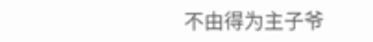不由得为主子爷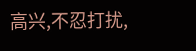高兴,不忍打扰,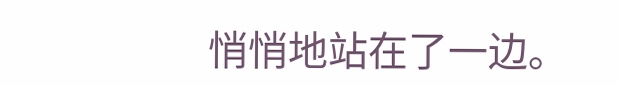悄悄地站在了一边。